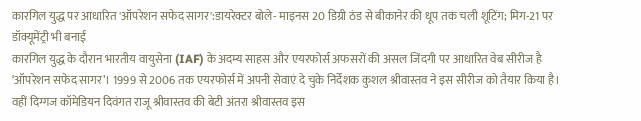कारगिल युद्ध पर आधारित 'ऑपरेशन सफेद सागर':डायरेक्टर बोले- माइनस 20 डिग्री ठंड से बीकानेर की धूप तक चली शूटिंग; मिग-21 पर डॉक्यूमेंट्री भी बनाई
कारगिल युद्ध के दौरान भारतीय वायुसेना (IAF) के अदम्य साहस और एयरफोर्स अफसरों की असल जिंदगी पर आधारित वेब सीरीज है ‘ऑपरेशन सफेद सागर’। 1999 से 2006 तक एयरफोर्स में अपनी सेवाएं दे चुके निर्देशक कुशल श्रीवास्तव ने इस सीरीज को तैयार किया है। वहीं दिग्गज कॉमेडियन दिवंगत राजू श्रीवास्तव की बेटी अंतरा श्रीवास्तव इस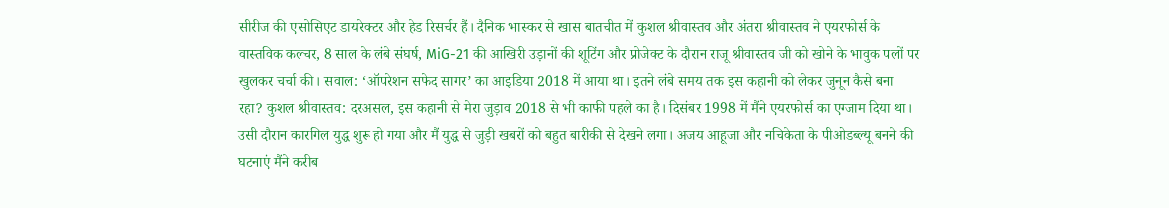सीरीज की एसोसिएट डायरेक्टर और हेड रिसर्चर हैं। दैनिक भास्कर से खास बातचीत में कुशल श्रीवास्तव और अंतरा श्रीवास्तव ने एयरफोर्स के वास्तविक कल्चर, 8 साल के लंबे संघर्ष, MiG-21 की आखिरी उड़ानों की शूटिंग और प्रोजेक्ट के दौरान राजू श्रीवास्तव जी को खोने के भावुक पलों पर खुलकर चर्चा की। सवाल: ‘ऑपरेशन सफेद सागर’ का आइडिया 2018 में आया था। इतने लंबे समय तक इस कहानी को लेकर जुनून कैसे बना रहा? कुशल श्रीवास्तव: दरअसल, इस कहानी से मेरा जुड़ाव 2018 से भी काफी पहले का है। दिसंबर 1998 में मैंने एयरफोर्स का एग्जाम दिया था। उसी दौरान कारगिल युद्ध शुरू हो गया और मैं युद्ध से जुड़ी खबरों को बहुत बारीकी से देखने लगा। अजय आहूजा और नचिकेता के पीओडब्ल्यू बनने की घटनाएं मैंने करीब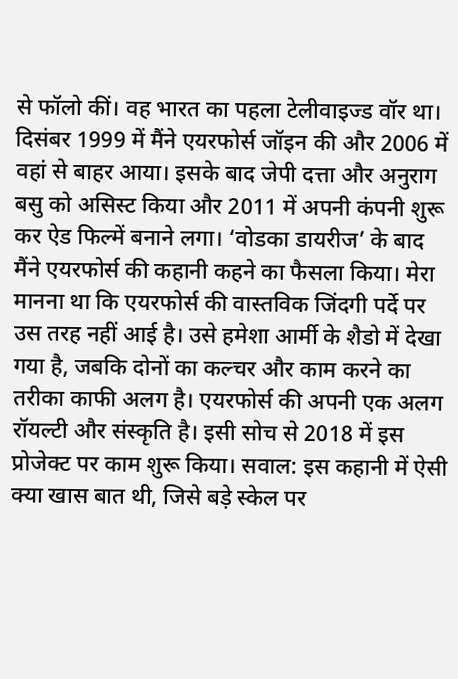से फॉलो कीं। वह भारत का पहला टेलीवाइज्ड वॉर था। दिसंबर 1999 में मैंने एयरफोर्स जॉइन की और 2006 में वहां से बाहर आया। इसके बाद जेपी दत्ता और अनुराग बसु को असिस्ट किया और 2011 में अपनी कंपनी शुरू कर ऐड फिल्में बनाने लगा। ‘वोडका डायरीज’ के बाद मैंने एयरफोर्स की कहानी कहने का फैसला किया। मेरा मानना था कि एयरफोर्स की वास्तविक जिंदगी पर्दे पर उस तरह नहीं आई है। उसे हमेशा आर्मी के शैडो में देखा गया है, जबकि दोनों का कल्चर और काम करने का तरीका काफी अलग है। एयरफोर्स की अपनी एक अलग रॉयल्टी और संस्कृति है। इसी सोच से 2018 में इस प्रोजेक्ट पर काम शुरू किया। सवाल: इस कहानी में ऐसी क्या खास बात थी, जिसे बड़े स्केल पर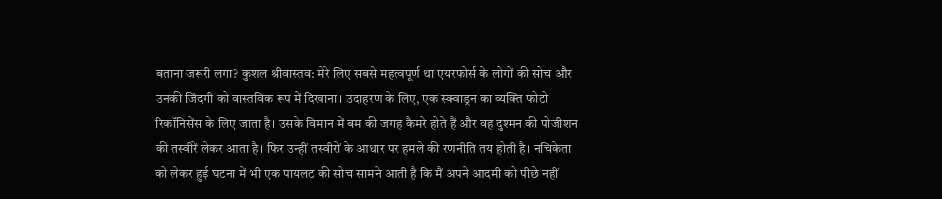बताना जरूरी लगा? कुशल श्रीवास्तव: मेरे लिए सबसे महत्वपूर्ण था एयरफोर्स के लोगों की सोच और उनकी जिंदगी को वास्तविक रूप में दिखाना। उदाहरण के लिए, एक स्क्वाड्रन का व्यक्ति फोटो रिकॉनिसेंस के लिए जाता है। उसके विमान में बम की जगह कैमरे होते हैं और वह दुश्मन की पोजीशन की तस्वीरें लेकर आता है। फिर उन्हीं तस्वीरों के आधार पर हमले की रणनीति तय होती है। नचिकेता को लेकर हुई घटना में भी एक पायलट की सोच सामने आती है कि मैं अपने आदमी को पीछे नहीं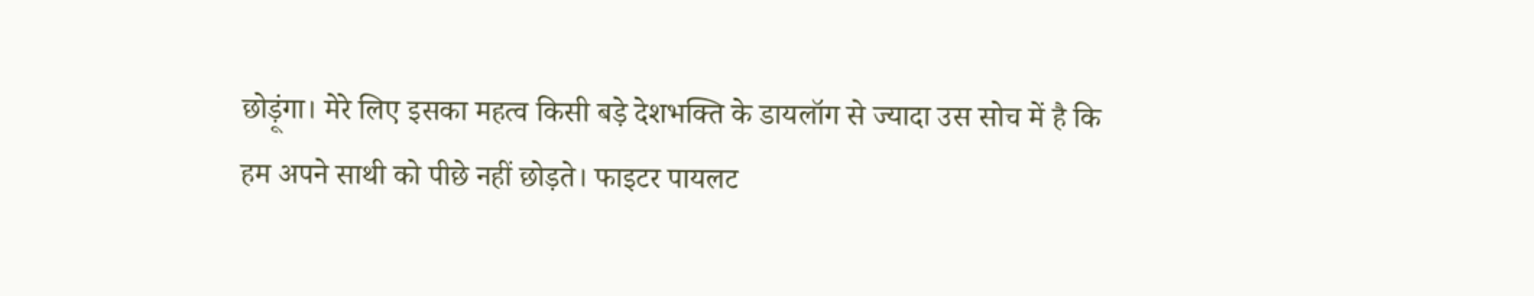छोड़ूंगा। मेरे लिए इसका महत्व किसी बड़े देशभक्ति के डायलॉग से ज्यादा उस सोच में है कि हम अपने साथी को पीछे नहीं छोड़ते। फाइटर पायलट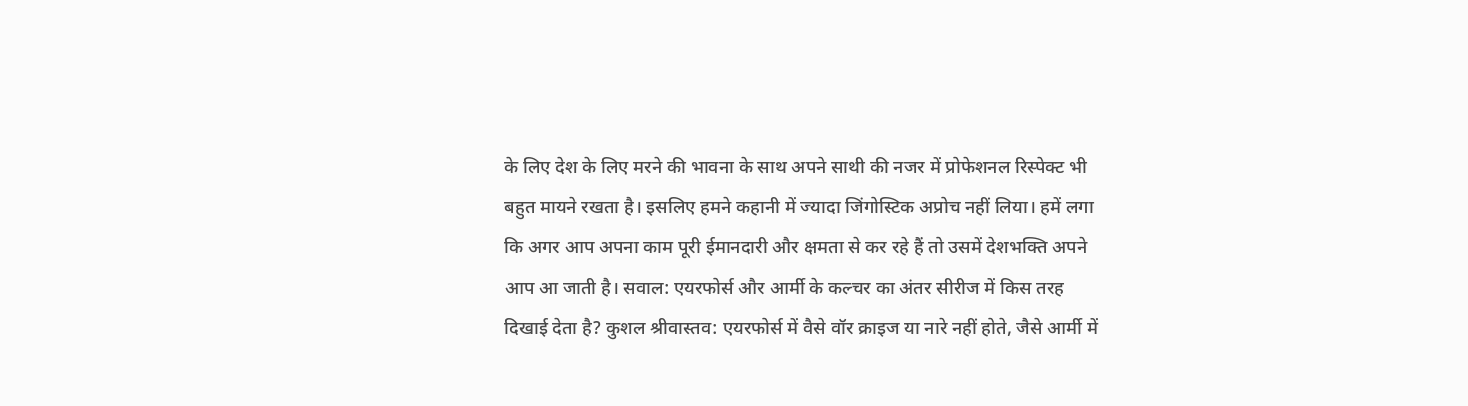के लिए देश के लिए मरने की भावना के साथ अपने साथी की नजर में प्रोफेशनल रिस्पेक्ट भी बहुत मायने रखता है। इसलिए हमने कहानी में ज्यादा जिंगोस्टिक अप्रोच नहीं लिया। हमें लगा कि अगर आप अपना काम पूरी ईमानदारी और क्षमता से कर रहे हैं तो उसमें देशभक्ति अपने आप आ जाती है। सवाल: एयरफोर्स और आर्मी के कल्चर का अंतर सीरीज में किस तरह दिखाई देता है? कुशल श्रीवास्तव: एयरफोर्स में वैसे वॉर क्राइज या नारे नहीं होते, जैसे आर्मी में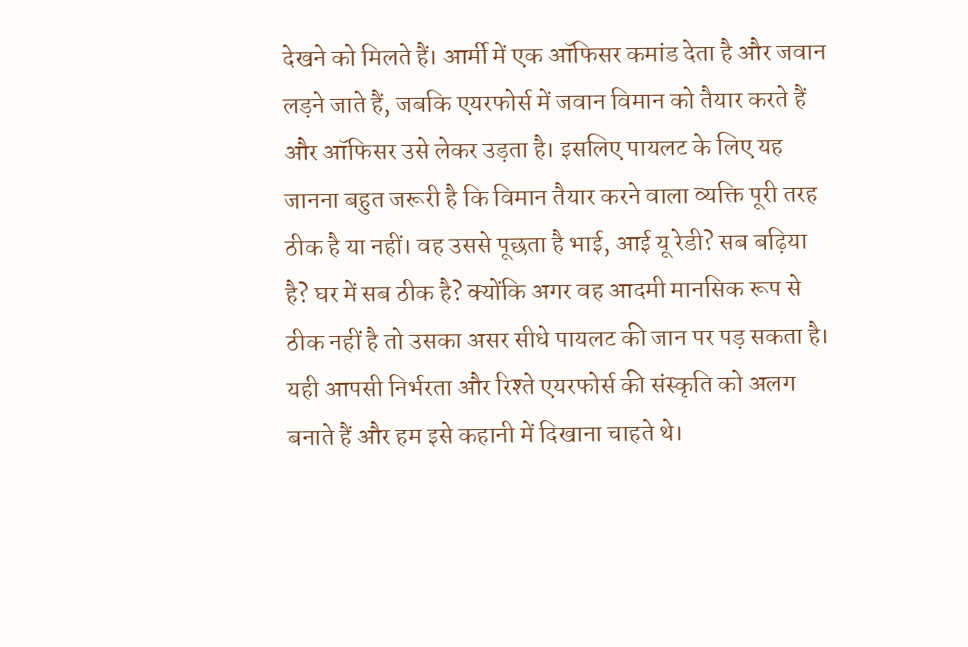देखने को मिलते हैं। आर्मी में एक ऑफिसर कमांड देता है और जवान लड़ने जाते हैं, जबकि एयरफोर्स में जवान विमान को तैयार करते हैं और ऑफिसर उसे लेकर उड़ता है। इसलिए पायलट के लिए यह जानना बहुत जरूरी है कि विमान तैयार करने वाला व्यक्ति पूरी तरह ठीक है या नहीं। वह उससे पूछता है भाई, आई यू रेडी? सब बढ़िया है? घर में सब ठीक है? क्योंकि अगर वह आदमी मानसिक रूप से ठीक नहीं है तो उसका असर सीधे पायलट की जान पर पड़ सकता है। यही आपसी निर्भरता और रिश्ते एयरफोर्स की संस्कृति को अलग बनाते हैं और हम इसे कहानी में दिखाना चाहते थे।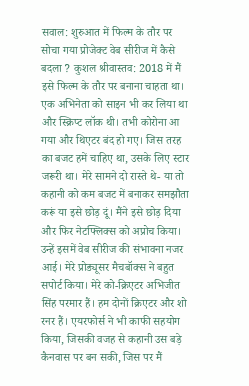सवाल: शुरुआत में फिल्म के तौर पर सोचा गया प्रोजेक्ट वेब सीरीज में कैसे बदला ? कुशल श्रीवास्तव: 2018 में मैं इसे फिल्म के तौर पर बनाना चाहता था। एक अभिनेता को साइन भी कर लिया था और स्क्रिप्ट लॉक थी। तभी कोरोना आ गया और थिएटर बंद हो गए। जिस तरह का बजट हमें चाहिए था, उसके लिए स्टार जरूरी था। मेरे सामने दो रास्ते थे- या तो कहानी को कम बजट में बनाकर समझौता करूं या इसे छोड़ दूं। मैंने इसे छोड़ दिया और फिर नेटफ्लिक्स को अप्रोच किया। उन्हें इसमें वेब सीरीज की संभावना नजर आई। मेरे प्रोड्यूसर मैचबॉक्स ने बहुत सपोर्ट किया। मेरे को-क्रिएटर अभिजीत सिंह परमार हैं। हम दोनों क्रिएटर और शो रनर हैं। एयरफोर्स ने भी काफी सहयोग किया, जिसकी वजह से कहानी उस बड़े कैनवास पर बन सकी, जिस पर मैं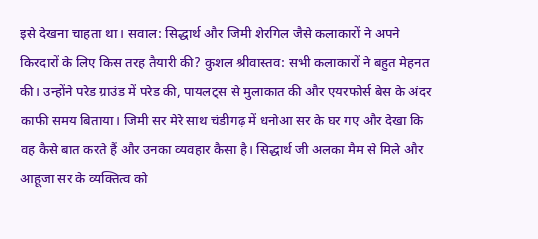इसे देखना चाहता था। सवाल: सिद्धार्थ और जिमी शेरगिल जैसे कलाकारों ने अपने किरदारों के लिए किस तरह तैयारी की? कुशल श्रीवास्तव: सभी कलाकारों ने बहुत मेहनत की। उन्होंने परेड ग्राउंड में परेड की, पायलट्स से मुलाकात की और एयरफोर्स बेस के अंदर काफी समय बिताया। जिमी सर मेरे साथ चंडीगढ़ में धनोआ सर के घर गए और देखा कि वह कैसे बात करते हैं और उनका व्यवहार कैसा है। सिद्धार्थ जी अलका मैम से मिले और आहूजा सर के व्यक्तित्व को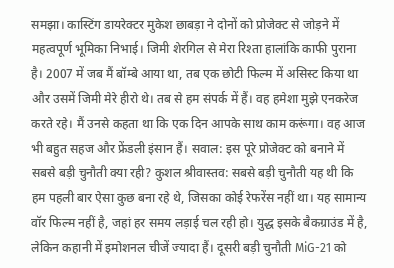समझा। कास्टिंग डायरेक्टर मुकेश छाबड़ा ने दोनों को प्रोजेक्ट से जोड़ने में महत्वपूर्ण भूमिका निभाई। जिमी शेरगिल से मेरा रिश्ता हालांकि काफी पुराना है। 2007 में जब मैं बॉम्बे आया था, तब एक छोटी फिल्म में असिस्ट किया था और उसमें जिमी मेरे हीरो थे। तब से हम संपर्क में हैं। वह हमेशा मुझे एनकरेज करते रहे। मैं उनसे कहता था कि एक दिन आपके साथ काम करूंगा। वह आज भी बहुत सहज और फ्रेंडली इंसान हैं। सवाल: इस पूरे प्रोजेक्ट को बनाने में सबसे बड़ी चुनौती क्या रही? कुशल श्रीवास्तव: सबसे बड़ी चुनौती यह थी कि हम पहली बार ऐसा कुछ बना रहे थे, जिसका कोई रेफरेंस नहीं था। यह सामान्य वॉर फिल्म नहीं है, जहां हर समय लड़ाई चल रही हो। युद्ध इसके बैकग्राउंड में है, लेकिन कहानी में इमोशनल चीजें ज्यादा हैं। दूसरी बड़ी चुनौती MiG-21 को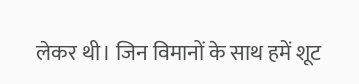लेकर थी। जिन विमानों के साथ हमें शूट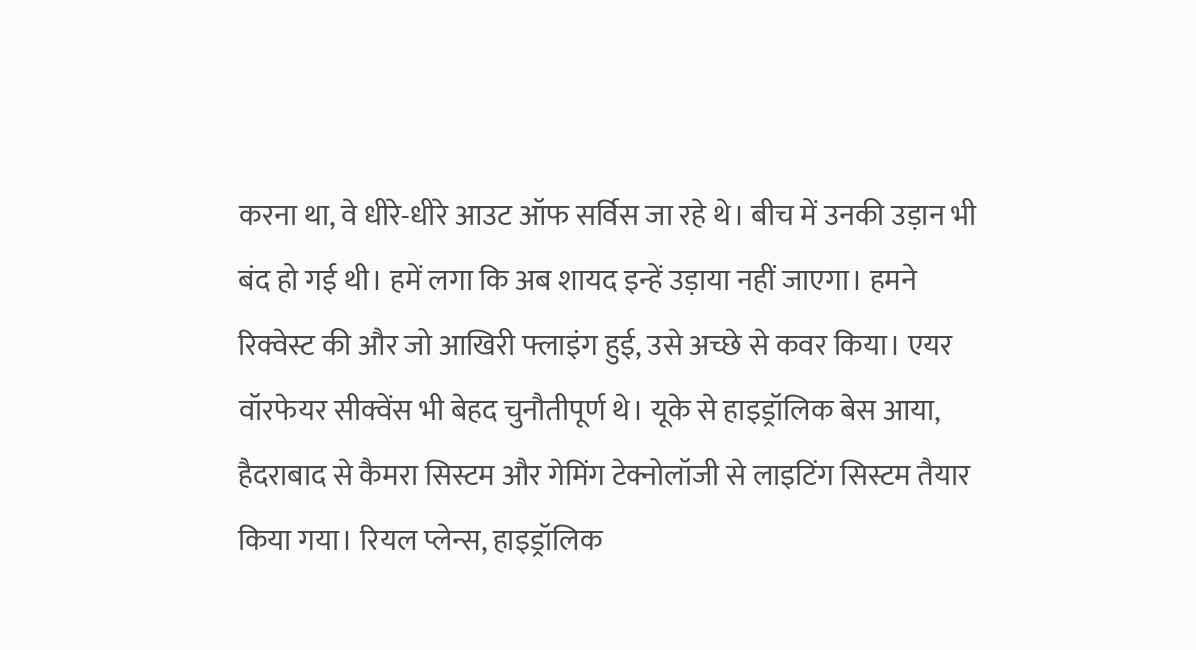करना था, वे धीरे-धीरे आउट ऑफ सर्विस जा रहे थे। बीच में उनकी उड़ान भी बंद हो गई थी। हमें लगा कि अब शायद इन्हें उड़ाया नहीं जाएगा। हमने रिक्वेस्ट की और जो आखिरी फ्लाइंग हुई, उसे अच्छे से कवर किया। एयर वॉरफेयर सीक्वेंस भी बेहद चुनौतीपूर्ण थे। यूके से हाइड्रॉलिक बेस आया, हैदराबाद से कैमरा सिस्टम और गेमिंग टेक्नोलॉजी से लाइटिंग सिस्टम तैयार किया गया। रियल प्लेन्स, हाइड्रॉलिक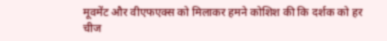मूवमेंट और वीएफएक्स को मिलाकर हमने कोशिश की कि दर्शक को हर चीज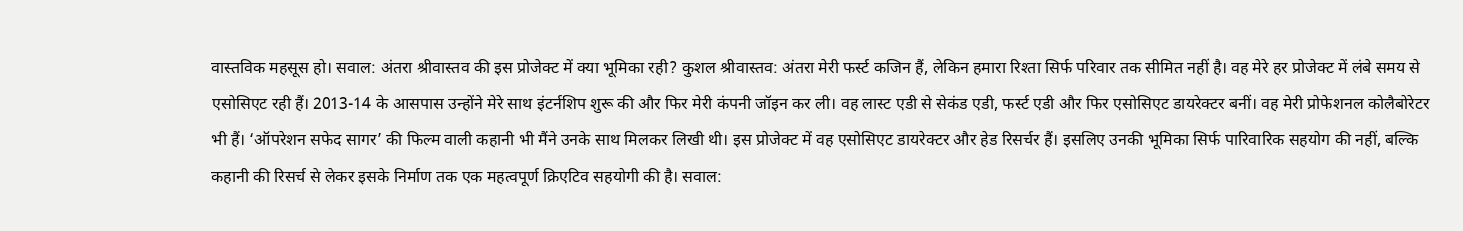वास्तविक महसूस हो। सवाल: अंतरा श्रीवास्तव की इस प्रोजेक्ट में क्या भूमिका रही? कुशल श्रीवास्तव: अंतरा मेरी फर्स्ट कजिन हैं, लेकिन हमारा रिश्ता सिर्फ परिवार तक सीमित नहीं है। वह मेरे हर प्रोजेक्ट में लंबे समय से एसोसिएट रही हैं। 2013-14 के आसपास उन्होंने मेरे साथ इंटर्नशिप शुरू की और फिर मेरी कंपनी जॉइन कर ली। वह लास्ट एडी से सेकंड एडी, फर्स्ट एडी और फिर एसोसिएट डायरेक्टर बनीं। वह मेरी प्रोफेशनल कोलैबोरेटर भी हैं। ‘ऑपरेशन सफेद सागर’ की फिल्म वाली कहानी भी मैंने उनके साथ मिलकर लिखी थी। इस प्रोजेक्ट में वह एसोसिएट डायरेक्टर और हेड रिसर्चर हैं। इसलिए उनकी भूमिका सिर्फ पारिवारिक सहयोग की नहीं, बल्कि कहानी की रिसर्च से लेकर इसके निर्माण तक एक महत्वपूर्ण क्रिएटिव सहयोगी की है। सवाल: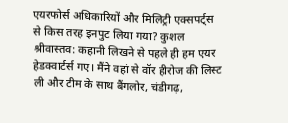एयरफोर्स अधिकारियों और मिलिट्री एक्सपर्ट्स से किस तरह इनपुट लिया गया? कुशल श्रीवास्तव: कहानी लिखने से पहले ही हम एयर हेडक्वार्टर्स गए। मैंने वहां से वॉर हीरोज की लिस्ट ली और टीम के साथ बैंगलोर, चंडीगढ़,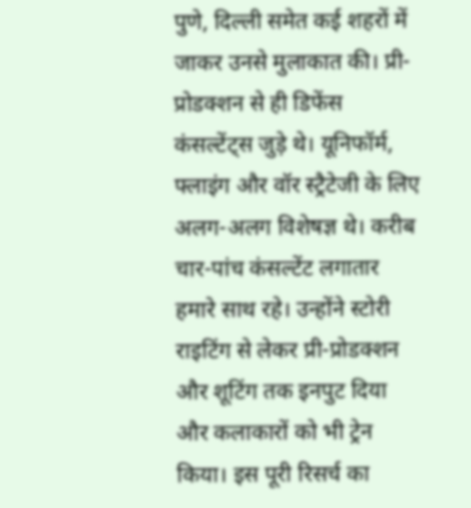पुणे, दिल्ली समेत कई शहरों में जाकर उनसे मुलाकात की। प्री-प्रोडक्शन से ही डिफेंस कंसल्टेंट्स जुड़े थे। यूनिफॉर्म, फ्लाइंग और वॉर स्ट्रैटेजी के लिए अलग-अलग विशेषज्ञ थे। करीब चार-पांच कंसल्टेंट लगातार हमारे साथ रहे। उन्होंने स्टोरी राइटिंग से लेकर प्री-प्रोडक्शन और शूटिंग तक इनपुट दिया और कलाकारों को भी ट्रेन किया। इस पूरी रिसर्च का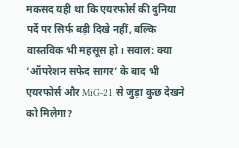मकसद यही था कि एयरफोर्स की दुनिया पर्दे पर सिर्फ बड़ी दिखे नहीं, बल्कि वास्तविक भी महसूस हो। सवाल: क्या ‘ऑपरेशन सफेद सागर’ के बाद भी एयरफोर्स और MiG-21 से जुड़ा कुछ देखने को मिलेगा?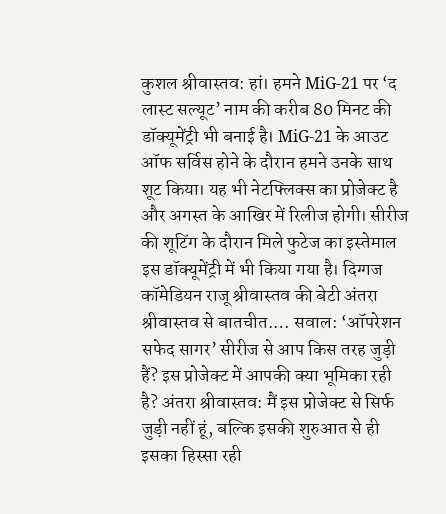कुशल श्रीवास्तव: हां। हमने MiG-21 पर ‘द लास्ट सल्यूट’ नाम की करीब 80 मिनट की डॉक्यूमेंट्री भी बनाई है। MiG-21 के आउट ऑफ सर्विस होने के दौरान हमने उनके साथ शूट किया। यह भी नेटफ्लिक्स का प्रोजेक्ट है और अगस्त के आखिर में रिलीज होगी। सीरीज की शूटिंग के दौरान मिले फुटेज का इस्तेमाल इस डॉक्यूमेंट्री में भी किया गया है। दिग्गज कॉमेडियन राजू श्रीवास्तव की बेटी अंतरा श्रीवास्तव से बातचीत.… सवाल: ‘ऑपरेशन सफेद सागर’ सीरीज से आप किस तरह जुड़ी हैं? इस प्रोजेक्ट में आपकी क्या भूमिका रही है? अंतरा श्रीवास्तव: मैं इस प्रोजेक्ट से सिर्फ जुड़ी नहीं हूं, बल्कि इसकी शुरुआत से ही इसका हिस्सा रही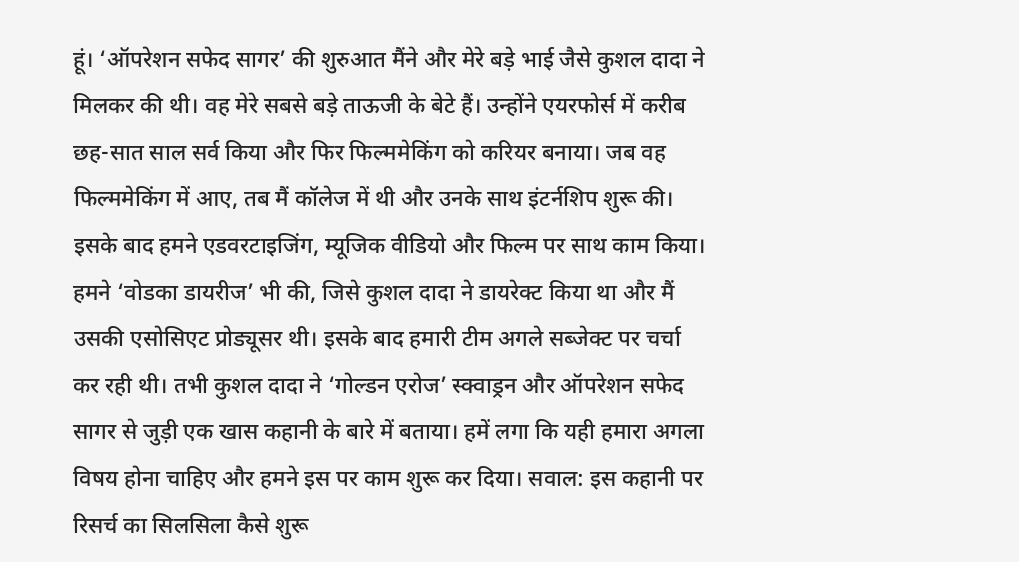हूं। ‘ऑपरेशन सफेद सागर’ की शुरुआत मैंने और मेरे बड़े भाई जैसे कुशल दादा ने मिलकर की थी। वह मेरे सबसे बड़े ताऊजी के बेटे हैं। उन्होंने एयरफोर्स में करीब छह-सात साल सर्व किया और फिर फिल्ममेकिंग को करियर बनाया। जब वह फिल्ममेकिंग में आए, तब मैं कॉलेज में थी और उनके साथ इंटर्नशिप शुरू की। इसके बाद हमने एडवरटाइजिंग, म्यूजिक वीडियो और फिल्म पर साथ काम किया। हमने ‘वोडका डायरीज’ भी की, जिसे कुशल दादा ने डायरेक्ट किया था और मैं उसकी एसोसिएट प्रोड्यूसर थी। इसके बाद हमारी टीम अगले सब्जेक्ट पर चर्चा कर रही थी। तभी कुशल दादा ने ‘गोल्डन एरोज’ स्क्वाड्रन और ऑपरेशन सफेद सागर से जुड़ी एक खास कहानी के बारे में बताया। हमें लगा कि यही हमारा अगला विषय होना चाहिए और हमने इस पर काम शुरू कर दिया। सवाल: इस कहानी पर रिसर्च का सिलसिला कैसे शुरू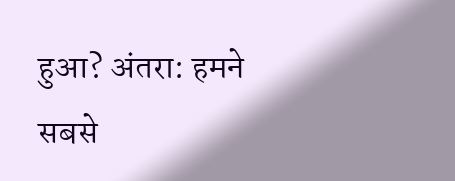हुआ? अंतरा: हमने सबसे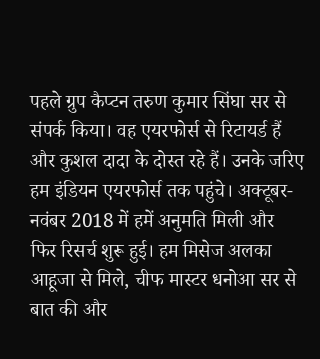पहले ग्रुप कैप्टन तरुण कुमार सिंघा सर से संपर्क किया। वह एयरफोर्स से रिटायर्ड हैं और कुशल दादा के दोस्त रहे हैं। उनके जरिए हम इंडियन एयरफोर्स तक पहुंचे। अक्टूबर-नवंबर 2018 में हमें अनुमति मिली और फिर रिसर्च शुरू हुई। हम मिसेज अलका आहूजा से मिले, चीफ मास्टर धनोआ सर से बात की और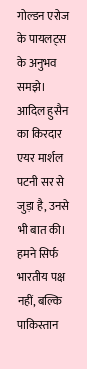गोल्डन एरोज के पायलट्स के अनुभव समझे। आदिल हुसैन का किरदार एयर मार्शल पटनी सर से जुड़ा है, उनसे भी बात की। हमने सिर्फ भारतीय पक्ष नहीं, बल्कि पाकिस्तान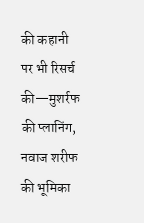की कहानी पर भी रिसर्च की—मुशर्रफ की प्लानिंग, नवाज शरीफ की भूमिका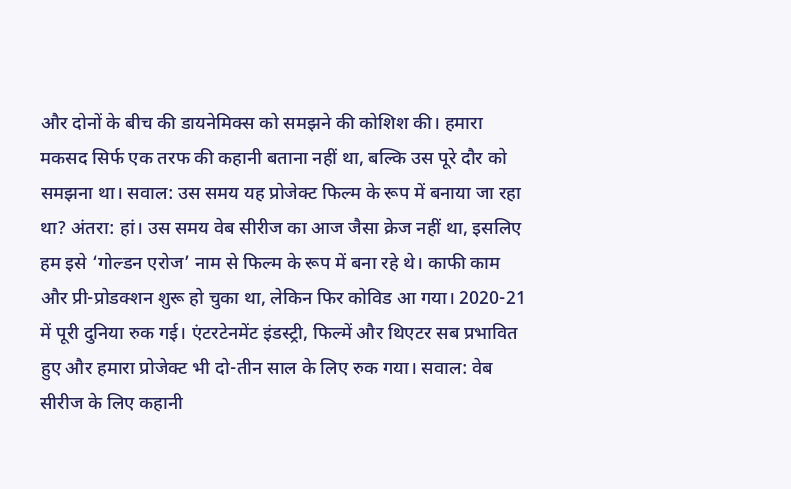और दोनों के बीच की डायनेमिक्स को समझने की कोशिश की। हमारा मकसद सिर्फ एक तरफ की कहानी बताना नहीं था, बल्कि उस पूरे दौर को समझना था। सवाल: उस समय यह प्रोजेक्ट फिल्म के रूप में बनाया जा रहा था? अंतरा: हां। उस समय वेब सीरीज का आज जैसा क्रेज नहीं था, इसलिए हम इसे ‘गोल्डन एरोज’ नाम से फिल्म के रूप में बना रहे थे। काफी काम और प्री-प्रोडक्शन शुरू हो चुका था, लेकिन फिर कोविड आ गया। 2020-21 में पूरी दुनिया रुक गई। एंटरटेनमेंट इंडस्ट्री, फिल्में और थिएटर सब प्रभावित हुए और हमारा प्रोजेक्ट भी दो-तीन साल के लिए रुक गया। सवाल: वेब सीरीज के लिए कहानी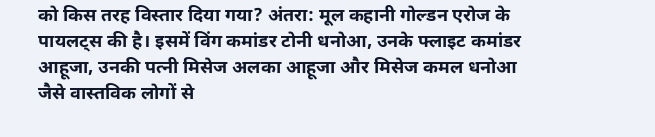को किस तरह विस्तार दिया गया? अंतरा: मूल कहानी गोल्डन एरोज के पायलट्स की है। इसमें विंग कमांडर टोनी धनोआ, उनके फ्लाइट कमांडर आहूजा, उनकी पत्नी मिसेज अलका आहूजा और मिसेज कमल धनोआ जैसे वास्तविक लोगों से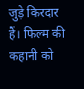जुड़े किरदार हैं। फिल्म की कहानी को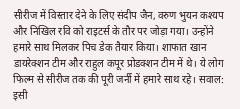सीरीज में विस्तार देने के लिए संदीप जैन, वरुण भुयन कश्यप और निखिल रवि को राइटर्स के तौर पर जोड़ा गया। उन्होंने हमारे साथ मिलकर पिच डेक तैयार किया। शाफात खान डायरेक्शन टीम और राहुल कपूर प्रोडक्शन टीम में थे। ये लोग फिल्म से सीरीज तक की पूरी जर्नी में हमारे साथ रहे। सवाल: इसी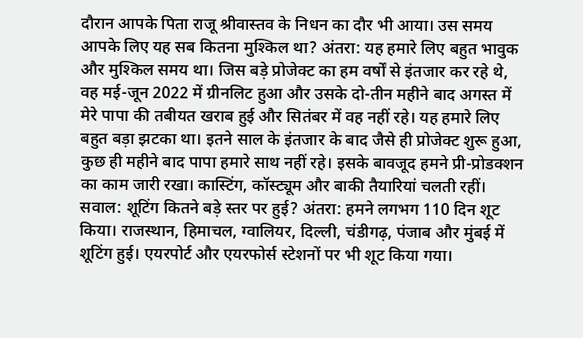दौरान आपके पिता राजू श्रीवास्तव के निधन का दौर भी आया। उस समय आपके लिए यह सब कितना मुश्किल था? अंतरा: यह हमारे लिए बहुत भावुक और मुश्किल समय था। जिस बड़े प्रोजेक्ट का हम वर्षों से इंतजार कर रहे थे, वह मई-जून 2022 में ग्रीनलिट हुआ और उसके दो-तीन महीने बाद अगस्त में मेरे पापा की तबीयत खराब हुई और सितंबर में वह नहीं रहे। यह हमारे लिए बहुत बड़ा झटका था। इतने साल के इंतजार के बाद जैसे ही प्रोजेक्ट शुरू हुआ, कुछ ही महीने बाद पापा हमारे साथ नहीं रहे। इसके बावजूद हमने प्री-प्रोडक्शन का काम जारी रखा। कास्टिंग, कॉस्ट्यूम और बाकी तैयारियां चलती रहीं। सवाल: शूटिंग कितने बड़े स्तर पर हुई? अंतरा: हमने लगभग 110 दिन शूट किया। राजस्थान, हिमाचल, ग्वालियर, दिल्ली, चंडीगढ़, पंजाब और मुंबई में शूटिंग हुई। एयरपोर्ट और एयरफोर्स स्टेशनों पर भी शूट किया गया।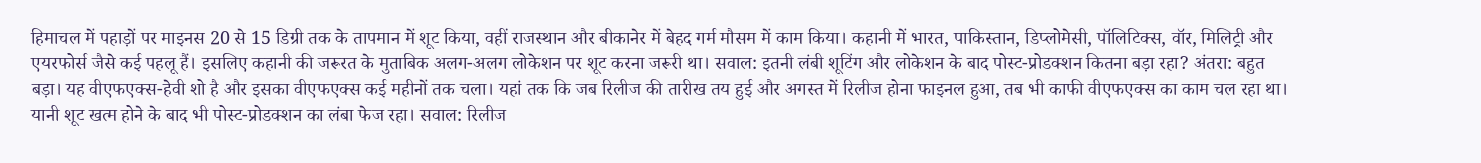हिमाचल में पहाड़ों पर माइनस 20 से 15 डिग्री तक के तापमान में शूट किया, वहीं राजस्थान और बीकानेर में बेहद गर्म मौसम में काम किया। कहानी में भारत, पाकिस्तान, डिप्लोमेसी, पॉलिटिक्स, वॉर, मिलिट्री और एयरफोर्स जैसे कई पहलू हैं। इसलिए कहानी की जरूरत के मुताबिक अलग-अलग लोकेशन पर शूट करना जरूरी था। सवाल: इतनी लंबी शूटिंग और लोकेशन के बाद पोस्ट-प्रोडक्शन कितना बड़ा रहा? अंतरा: बहुत बड़ा। यह वीएफएक्स-हेवी शो है और इसका वीएफएक्स कई महीनों तक चला। यहां तक कि जब रिलीज की तारीख तय हुई और अगस्त में रिलीज होना फाइनल हुआ, तब भी काफी वीएफएक्स का काम चल रहा था। यानी शूट खत्म होने के बाद भी पोस्ट-प्रोडक्शन का लंबा फेज रहा। सवाल: रिलीज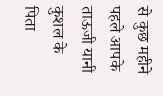से कुछ महीने पहले आपके ताऊजी यानी कुशल के पिता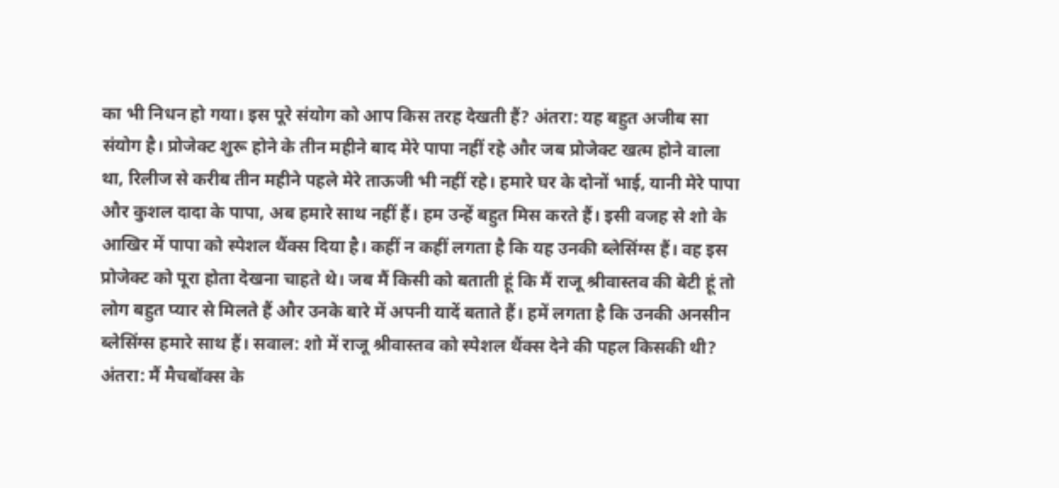का भी निधन हो गया। इस पूरे संयोग को आप किस तरह देखती हैं? अंतरा: यह बहुत अजीब सा संयोग है। प्रोजेक्ट शुरू होने के तीन महीने बाद मेरे पापा नहीं रहे और जब प्रोजेक्ट खत्म होने वाला था, रिलीज से करीब तीन महीने पहले मेरे ताऊजी भी नहीं रहे। हमारे घर के दोनों भाई, यानी मेरे पापा और कुशल दादा के पापा, अब हमारे साथ नहीं हैं। हम उन्हें बहुत मिस करते हैं। इसी वजह से शो के आखिर में पापा को स्पेशल थैंक्स दिया है। कहीं न कहीं लगता है कि यह उनकी ब्लेसिंग्स हैं। वह इस प्रोजेक्ट को पूरा होता देखना चाहते थे। जब मैं किसी को बताती हूं कि मैं राजू श्रीवास्तव की बेटी हूं तो लोग बहुत प्यार से मिलते हैं और उनके बारे में अपनी यादें बताते हैं। हमें लगता है कि उनकी अनसीन ब्लेसिंग्स हमारे साथ हैं। सवाल: शो में राजू श्रीवास्तव को स्पेशल थैंक्स देने की पहल किसकी थी? अंतरा: मैं मैचबॉक्स के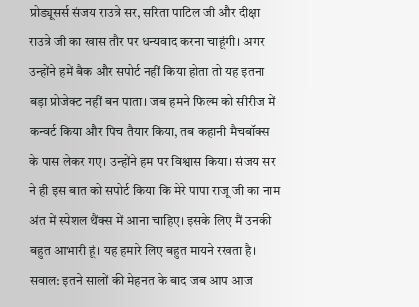प्रोड्यूसर्स संजय राउत्रे सर, सरिता पाटिल जी और दीक्षा राउत्रे जी का खास तौर पर धन्यवाद करना चाहूंगी। अगर उन्होंने हमें बैक और सपोर्ट नहीं किया होता तो यह इतना बड़ा प्रोजेक्ट नहीं बन पाता। जब हमने फिल्म को सीरीज में कन्वर्ट किया और पिच तैयार किया, तब कहानी मैचबॉक्स के पास लेकर गए। उन्होंने हम पर विश्वास किया। संजय सर ने ही इस बात को सपोर्ट किया कि मेरे पापा राजू जी का नाम अंत में स्पेशल थैंक्स में आना चाहिए। इसके लिए मैं उनकी बहुत आभारी हूं। यह हमारे लिए बहुत मायने रखता है। सवाल: इतने सालों की मेहनत के बाद जब आप आज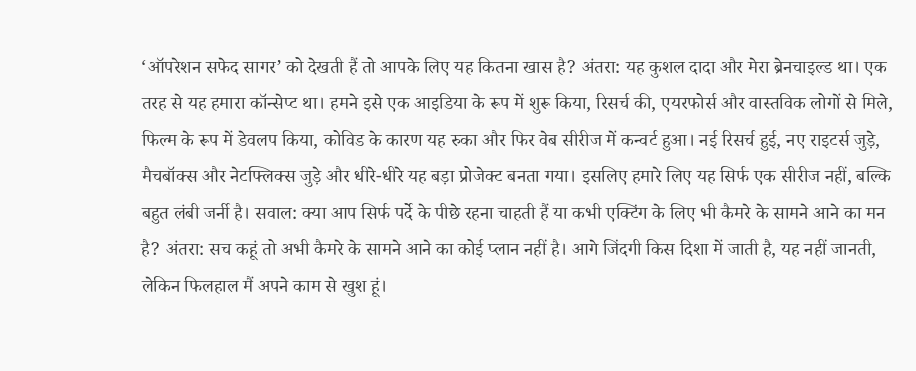‘ऑपरेशन सफेद सागर’ को देखती हैं तो आपके लिए यह कितना खास है? अंतरा: यह कुशल दादा और मेरा ब्रेनचाइल्ड था। एक तरह से यह हमारा कॉन्सेप्ट था। हमने इसे एक आइडिया के रूप में शुरू किया, रिसर्च की, एयरफोर्स और वास्तविक लोगों से मिले, फिल्म के रूप में डेवलप किया, कोविड के कारण यह रुका और फिर वेब सीरीज में कन्वर्ट हुआ। नई रिसर्च हुई, नए राइटर्स जुड़े, मैचबॉक्स और नेटफ्लिक्स जुड़े और धीरे-धीरे यह बड़ा प्रोजेक्ट बनता गया। इसलिए हमारे लिए यह सिर्फ एक सीरीज नहीं, बल्कि बहुत लंबी जर्नी है। सवाल: क्या आप सिर्फ पर्दे के पीछे रहना चाहती हैं या कभी एक्टिंग के लिए भी कैमरे के सामने आने का मन है? अंतरा: सच कहूं तो अभी कैमरे के सामने आने का कोई प्लान नहीं है। आगे जिंदगी किस दिशा में जाती है, यह नहीं जानती, लेकिन फिलहाल मैं अपने काम से खुश हूं।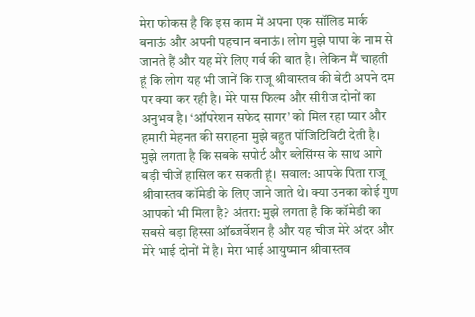मेरा फोकस है कि इस काम में अपना एक सॉलिड मार्क बनाऊं और अपनी पहचान बनाऊं। लोग मुझे पापा के नाम से जानते हैं और यह मेरे लिए गर्व की बात है। लेकिन मैं चाहती हूं कि लोग यह भी जानें कि राजू श्रीवास्तव की बेटी अपने दम पर क्या कर रही है। मेरे पास फिल्म और सीरीज दोनों का अनुभव है। ‘ऑपरेशन सफेद सागर’ को मिल रहा प्यार और हमारी मेहनत की सराहना मुझे बहुत पॉजिटिविटी देती है। मुझे लगता है कि सबके सपोर्ट और ब्लेसिंग्स के साथ आगे बड़ी चीजें हासिल कर सकती हूं। सवाल: आपके पिता राजू श्रीवास्तव कॉमेडी के लिए जाने जाते थे। क्या उनका कोई गुण आपको भी मिला है? अंतरा: मुझे लगता है कि कॉमेडी का सबसे बड़ा हिस्सा ऑब्जर्वेशन है और यह चीज मेरे अंदर और मेरे भाई दोनों में है। मेरा भाई आयुष्मान श्रीवास्तव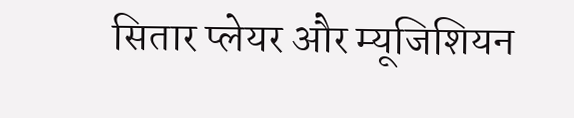सितार प्लेयर और म्यूजिशियन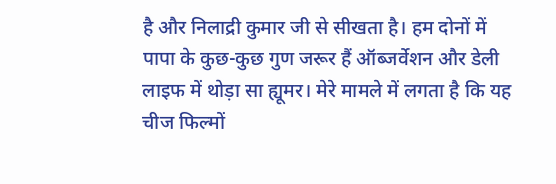है और निलाद्री कुमार जी से सीखता है। हम दोनों में पापा के कुछ-कुछ गुण जरूर हैं ऑब्जर्वेशन और डेली लाइफ में थोड़ा सा ह्यूमर। मेरे मामले में लगता है कि यह चीज फिल्मों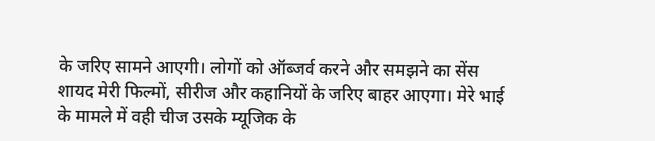के जरिए सामने आएगी। लोगों को ऑब्जर्व करने और समझने का सेंस शायद मेरी फिल्मों, सीरीज और कहानियों के जरिए बाहर आएगा। मेरे भाई के मामले में वही चीज उसके म्यूजिक के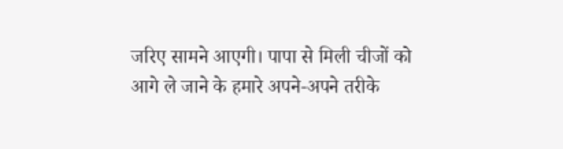जरिए सामने आएगी। पापा से मिली चीजों को आगे ले जाने के हमारे अपने-अपने तरीके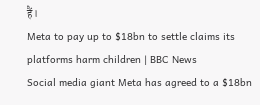हैं।
Meta to pay up to $18bn to settle claims its platforms harm children | BBC News
Social media giant Meta has agreed to a $18bn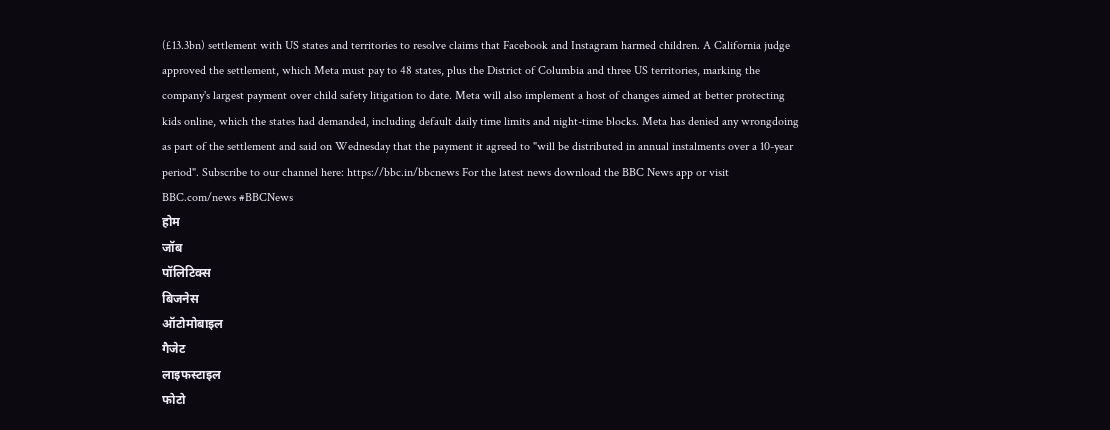(£13.3bn) settlement with US states and territories to resolve claims that Facebook and Instagram harmed children. A California judge approved the settlement, which Meta must pay to 48 states, plus the District of Columbia and three US territories, marking the company's largest payment over child safety litigation to date. Meta will also implement a host of changes aimed at better protecting kids online, which the states had demanded, including default daily time limits and night-time blocks. Meta has denied any wrongdoing as part of the settlement and said on Wednesday that the payment it agreed to "will be distributed in annual instalments over a 10-year period". Subscribe to our channel here: https://bbc.in/bbcnews For the latest news download the BBC News app or visit BBC.com/news #BBCNews
होम
जॉब
पॉलिटिक्स
बिजनेस
ऑटोमोबाइल
गैजेट
लाइफस्टाइल
फोटो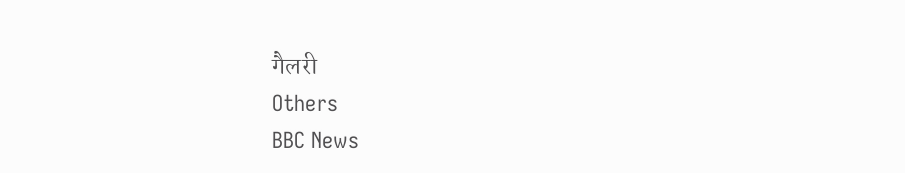गैलरी
Others
BBC News